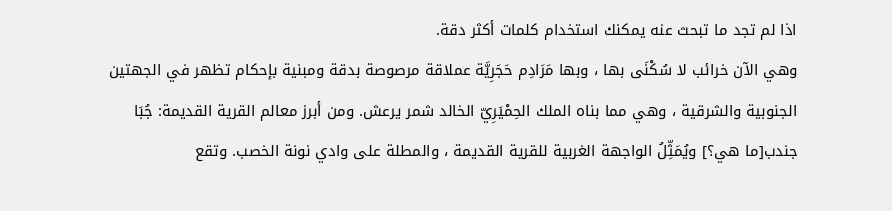اذا لم تجد ما تبحث عنه يمكنك استخدام كلمات أكثر دقة.
وهي الآن خرائب لا سُكْنَى بها ، وبها مَرَادِم حَجَرِيَّة عملاقة مرصوصة بدقة ومبنية بإحكام تظهر في الجهتين الجنوبية والشرقية ، وهي مما بناه الملك الحِمْيَرِيّ الخالد شمر يرعش. ومن أبرز معالم القرية القديمة: جُبَا جندب[ما هي؟] ويُمَثِّلُ الواجهة الغربية للقرية القديمة ، والمطلة على وادي نونة الخصب. وتقع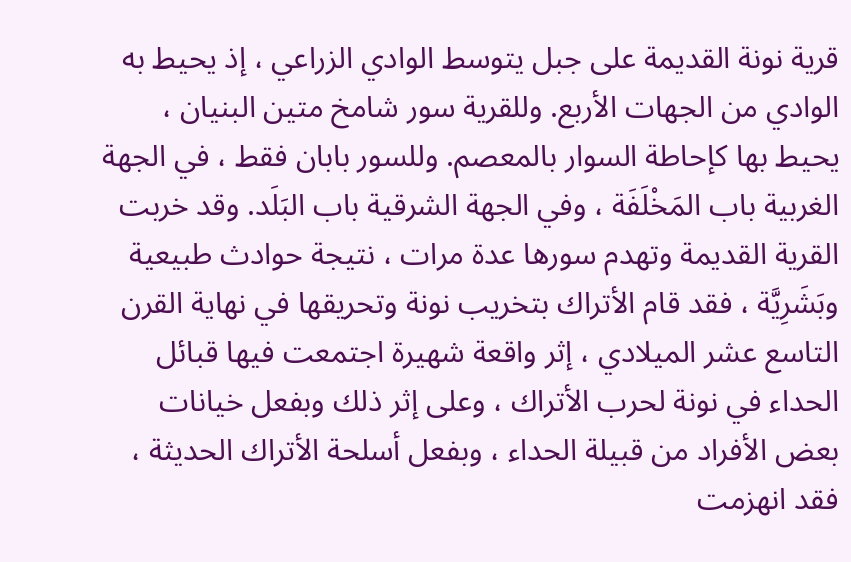قرية نونة القديمة على جبل يتوسط الوادي الزراعي ، إذ يحيط به الوادي من الجهات الأربع. وللقرية سور شامخ متين البنيان ، يحيط بها كإحاطة السوار بالمعصم. وللسور بابان فقط ، في الجهة الغربية باب المَخْلَفَة ، وفي الجهة الشرقية باب البَلَد. وقد خربت القرية القديمة وتهدم سورها عدة مرات ، نتيجة حوادث طبيعية وبَشَرِيَّة ، فقد قام الأتراك بتخريب نونة وتحريقها في نهاية القرن التاسع عشر الميلادي ، إثر واقعة شهيرة اجتمعت فيها قبائل الحداء في نونة لحرب الأتراك ، وعلى إثر ذلك وبفعل خيانات بعض الأفراد من قبيلة الحداء ، وبفعل أسلحة الأتراك الحديثة ، فقد انهزمت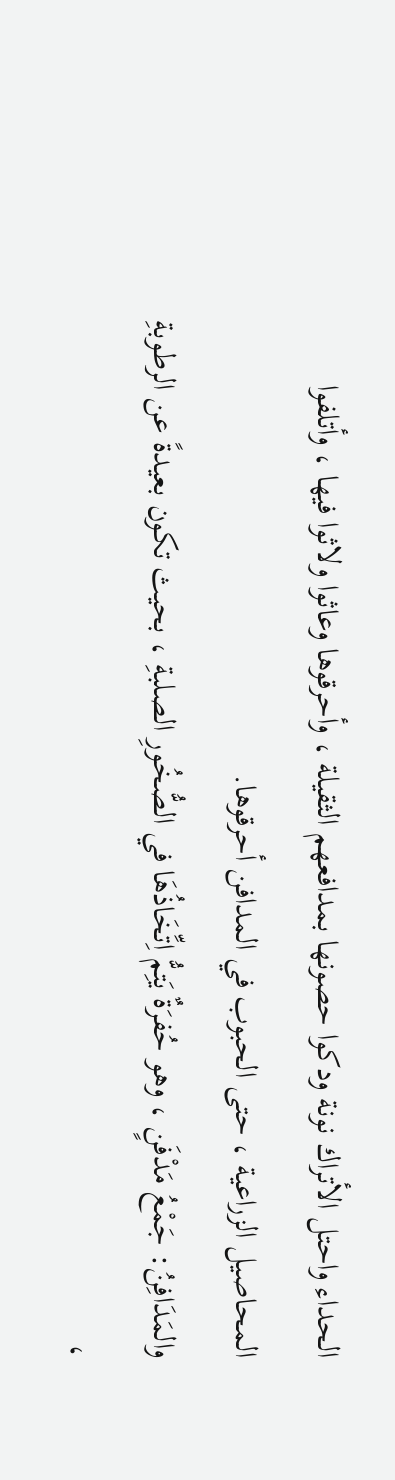الحداء واحتل الأتراك نونة ودكوا حصونها بمدافعهم الثقيلة ، وأحرقوها وعاثوا ولاثوا فيها ، وأتلفوا المحاصيل الزراعية ، حتى الحبوب في المدافن أحرقوها.
والمَدَافِنُ: جَمْعُ مَدْفَنٍ ، وهو حُفرَةٌ يَتِمُّ اِتِّخَاذُهَا في الصُّخُورِ الصلبةِ ، بحيث تكون بعيدةً عن الرطوبةِ ،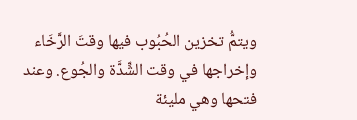ويتمُّ تخزين الحُبُوب فيها وقتَ الرَّخَاء وإخراجها في وقت الشِّدَّة والجُوع. وعند فتحها وهي مليئة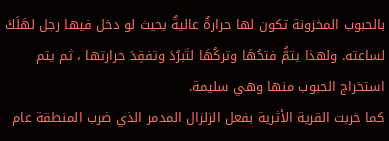بالحبوب المخزونة تكون لها حرارةٌ عاليةٌ بحيث لو دخل فيها رجل لهَلَكَ لساعته. ولهذا يتمُّ فتحُهَا وتركُهَا لتَبرُدَ وتفقِدَ حرارتها ، ثم يتم استخراج الحبوب منها وهي سليمة.
كما خربت القرية الأثرية بفعل الزلزال المدمر الذي ضرب المنطقة عام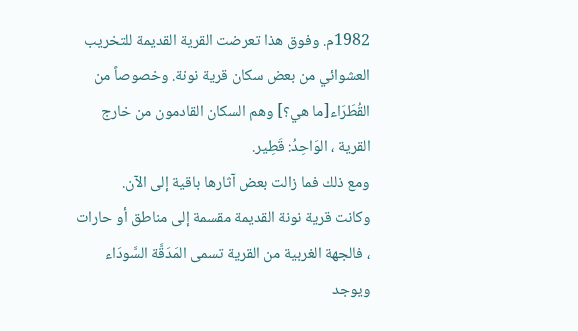1982م. وفوق هذا تعرضت القرية القديمة للتخريب العشوائي من بعض سكان قرية نونة. وخصوصاً من القُطَرَاء[ما هي؟] وهم السكان القادمون من خارج القرية ، الوَاحِدُ: قَطِير.
ومع ذلك فما زالت بعض آثارها باقية إلى الآن.
وكانت قرية نونة القديمة مقسمة إلى مناطق أو حارات ، فالجهة الغربية من القرية تسمى المَدَقَّة السَّودَاء ويوجد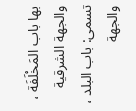بها باب المَخْلَفَة ، والجهة الشرقية تسمى: باب البلد ، والجهة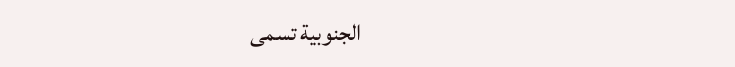الجنوبية تسمى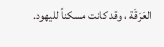العَرَقَة ، وقد كانت مسكناً لليهود.